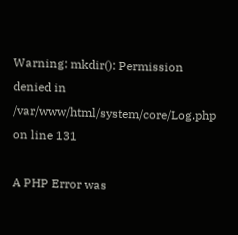Warning: mkdir(): Permission denied in /var/www/html/system/core/Log.php on line 131

A PHP Error was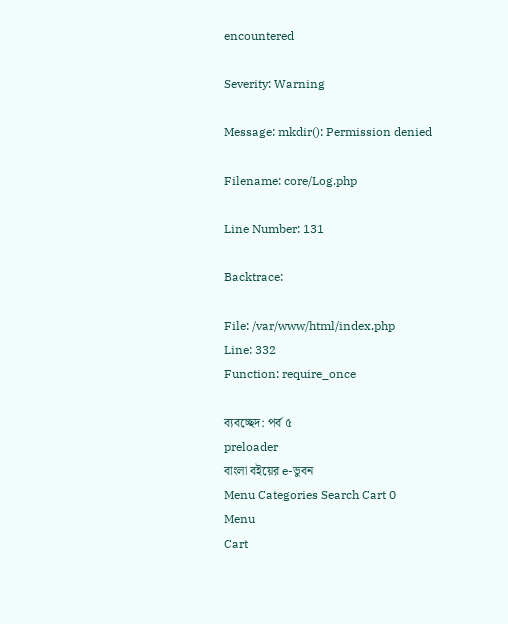encountered

Severity: Warning

Message: mkdir(): Permission denied

Filename: core/Log.php

Line Number: 131

Backtrace:

File: /var/www/html/index.php
Line: 332
Function: require_once

ব্যবচ্ছেদ: পর্ব ৫
preloader
বাংলা বইয়ের e-ভুবন
Menu Categories Search Cart 0
Menu
Cart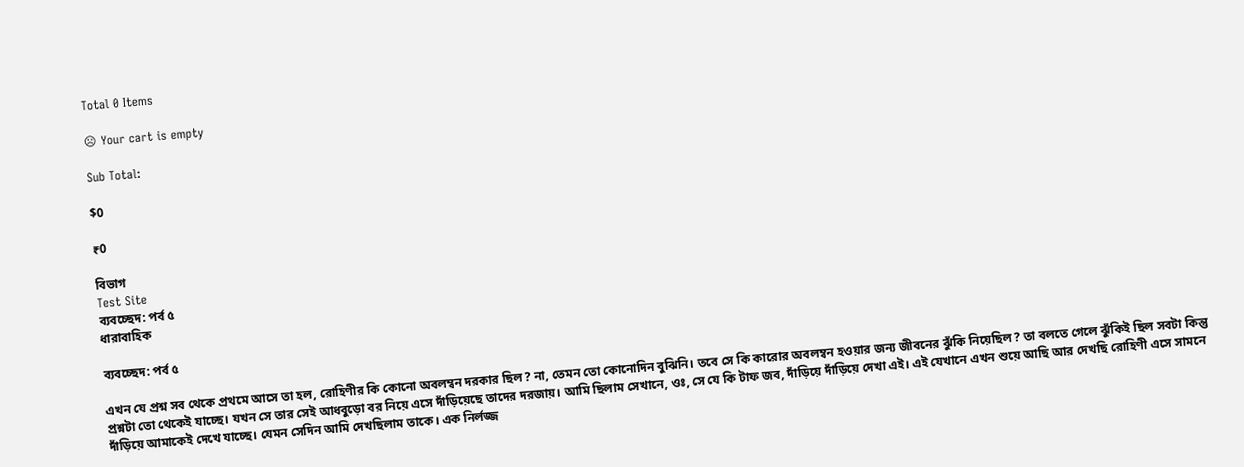Total 0 Items

☹ Your cart is empty

Sub Total:

$0

₹0

বিভাগ
Test Site
ব্যবচ্ছেদ: পর্ব ৫
ধারাবাহিক

ব্যবচ্ছেদ: পর্ব ৫

এখন যে প্রশ্ন সব থেকে প্রথমে আসে তা হল, রোহিণীর কি কোনো অবলম্বন দরকার ছিল? না, তেমন তো কোনোদিন বুঝিনি। তবে সে কি কারোর অবলম্বন হওয়ার জন্য জীবনের ঝুঁকি নিয়েছিল? তা বলতে গেলে ঝুঁকিই ছিল সবটা কিন্তু প্রশ্নটা তো থেকেই যাচ্ছে। যখন সে তার সেই আধবুড়ো বর নিয়ে এসে দাঁড়িয়েছে তাদের দরজায়। আমি ছিলাম সেখানে, ওঃ, সে যে কি টাফ জব, দাঁড়িয়ে দাঁড়িয়ে দেখা এই। এই যেখানে এখন শুয়ে আছি আর দেখছি রোহিণী এসে সামনে দাঁড়িয়ে আমাকেই দেখে যাচ্ছে। যেমন সেদিন আমি দেখছিলাম তাকে। এক নির্লজ্জ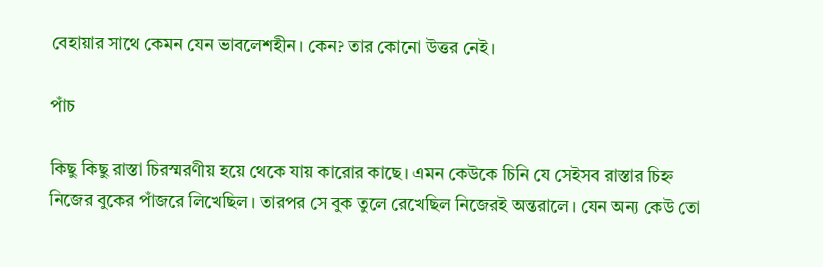বেহায়ার সাথে কেমন যেন ভাবলেশহীন। কেন? তার কোনো উত্তর নেই।

পাঁচ

কিছু কিছু রাস্তা চিরস্মরণীয় হয়ে থেকে যায় কারোর কাছে। এমন কেউকে চিনি যে সেইসব রাস্তার চিহ্ন নিজের বুকের পাঁজরে লিখেছিল। তারপর সে বুক তুলে রেখেছিল নিজেরই অন্তরালে। যেন অন্য কেউ তো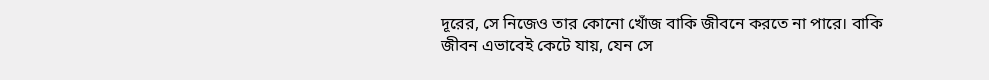দূরের, সে নিজেও তার কোনো খোঁজ বাকি জীবনে করতে না পারে। বাকি জীবন এভাবেই কেটে যায়, যেন সে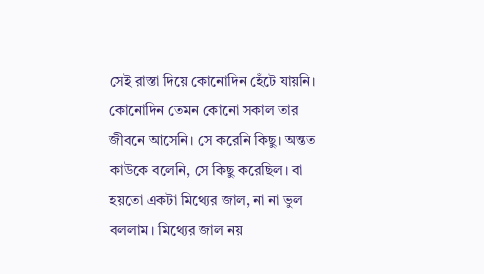সেই রাস্তা দিয়ে কোনোদিন হেঁটে যায়নি। কোনোদিন তেমন কোনো সকাল তার জীবনে আসেনি। সে করেনি কিছু। অন্তত কাউকে বলেনি, সে কিছু করেছিল। বা হয়তো একটা মিথ্যের জাল, না না ভুল বললাম। মিথ্যের জাল নয়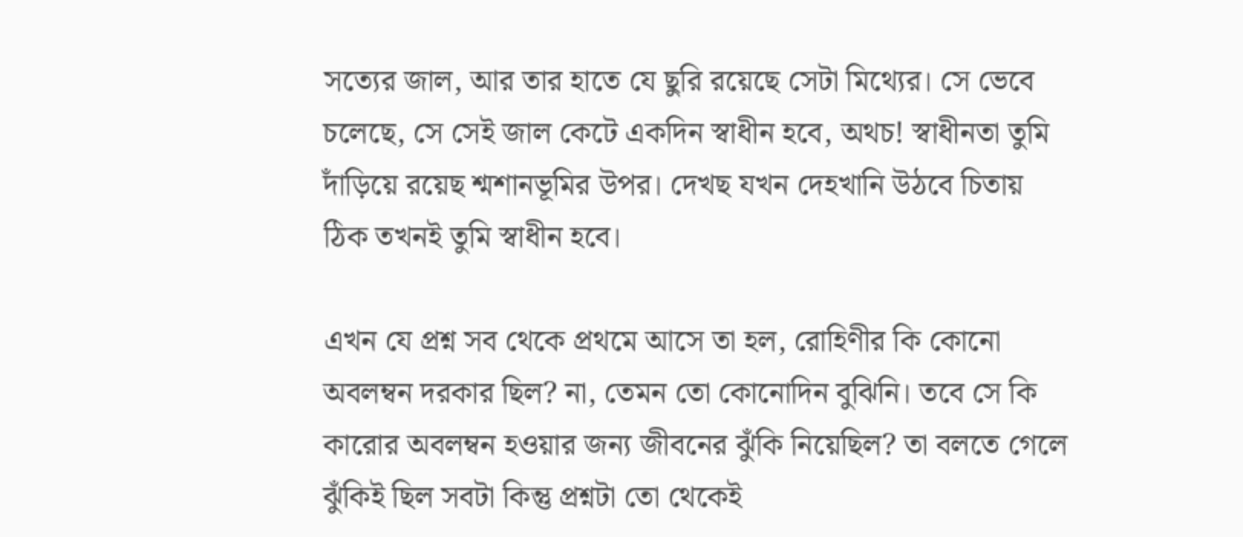সত্যের জাল, আর তার হাতে যে ছুরি রয়েছে সেটা মিথ্যের। সে ভেবে চলেছে, সে সেই জাল কেটে একদিন স্বাধীন হবে, অথচ! স্বাধীনতা তুমি দাঁড়িয়ে রয়েছ শ্মশানভূমির উপর। দেখছ যখন দেহখানি উঠবে চিতায় ঠিক তখনই তুমি স্বাধীন হবে।

এখন যে প্রশ্ন সব থেকে প্রথমে আসে তা হল, রোহিণীর কি কোনো অবলম্বন দরকার ছিল? না, তেমন তো কোনোদিন বুঝিনি। তবে সে কি কারোর অবলম্বন হওয়ার জন্য জীবনের ঝুঁকি নিয়েছিল? তা বলতে গেলে ঝুঁকিই ছিল সবটা কিন্তু প্রশ্নটা তো থেকেই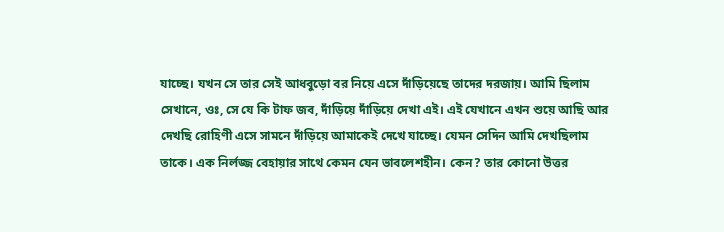যাচ্ছে। যখন সে তার সেই আধবুড়ো বর নিয়ে এসে দাঁড়িয়েছে তাদের দরজায়। আমি ছিলাম সেখানে, ওঃ, সে যে কি টাফ জব, দাঁড়িয়ে দাঁড়িয়ে দেখা এই। এই যেখানে এখন শুয়ে আছি আর দেখছি রোহিণী এসে সামনে দাঁড়িয়ে আমাকেই দেখে যাচ্ছে। যেমন সেদিন আমি দেখছিলাম তাকে। এক নির্লজ্জ বেহায়ার সাথে কেমন যেন ভাবলেশহীন। কেন? তার কোনো উত্তর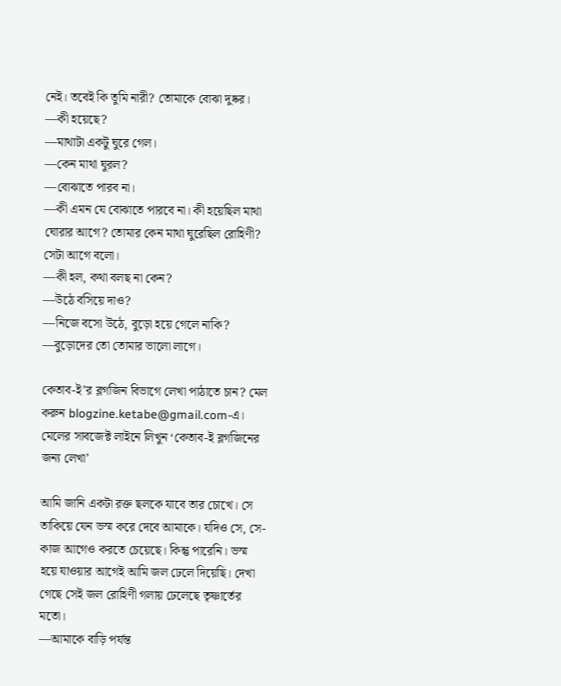নেই। তবেই কি তুমি নারী? তোমাকে বোঝা দুষ্কর।
—কী হয়েছে?
—মাথাটা একটু ঘুরে গেল।
—কেন মাথা ঘুরল?
—বোঝাতে পারব না।
—কী এমন যে বোঝাতে পারবে না। কী হয়েছিল মাথা ঘোরার আগে? তোমার কেন মাথা ঘুরেছিল রোহিণী? সেটা আগে বলো।
—কী হল, কথা বলছ না কেন?
—উঠে বসিয়ে দাও?
—নিজে বসো উঠে, বুড়ো হয়ে গেলে নাকি?
—বুড়োদের তো তোমার ভালো লাগে।

কেতাব-ই’র ব্লগজিন বিভাগে লেখা পাঠাতে চান? মেল করুন blogzine.ketabe@gmail.com-এ। মেলের সাবজেক্ট লাইনে লিখুন ‘কেতাব-ই ব্লগজিনের জন্য লেখা’

আমি জানি একটা রক্ত ছলকে যাবে তার চোখে। সে তাকিয়ে যেন ভস্ম করে দেবে আমাকে। যদিও সে, সে-কাজ আগেও করতে চেয়েছে। কিন্তু পারেনি। ভস্ম হয়ে যাওয়ার আগেই আমি জল ঢেলে দিয়েছি। দেখা গেছে সেই জল রোহিণী গলায় ঢেলেছে তৃষ্ণার্তের মতো।
—আমাকে বাড়ি পর্যন্ত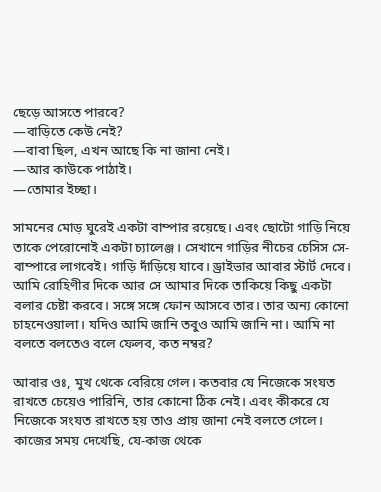ছেড়ে আসতে পারবে?
—বাড়িতে কেউ নেই?
—বাবা ছিল, এখন আছে কি না জানা নেই।
—আর কাউকে পাঠাই।
—তোমার ইচ্ছা।

সামনের মোড় ঘুরেই একটা বাম্পার রয়েছে। এবং ছোটো গাড়ি নিয়ে তাকে পেরোনোই একটা চ্যালেঞ্জ। সেখানে গাড়ির নীচের চেসিস সে-বাম্পারে লাগবেই। গাড়ি দাঁড়িয়ে যাবে। ড্রাইভার আবার স্টার্ট দেবে। আমি রোহিণীর দিকে আর সে আমার দিকে তাকিয়ে কিছু একটা বলার চেষ্টা করবে। সঙ্গে সঙ্গে ফোন আসবে তার। তার অন্য কোনো চাহনেওয়ালা। যদিও আমি জানি তবুও আমি জানি না। আমি না বলতে বলতেও বলে ফেলব, কত নম্বর?

আবার ওঃ, মুখ থেকে বেরিয়ে গেল। কতবার যে নিজেকে সংযত রাখতে চেয়েও পারিনি, তার কোনো ঠিক নেই। এবং কীকরে যে নিজেকে সংযত রাখতে হয় তাও প্রায় জানা নেই বলতে গেলে। কাজের সময় দেখেছি, যে-কাজ থেকে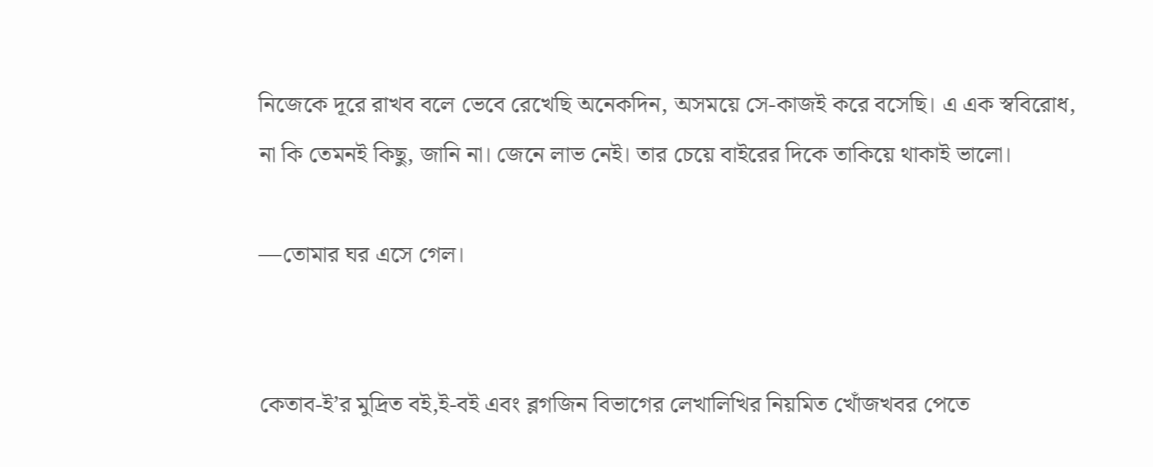নিজেকে দূরে রাখব বলে ভেবে রেখেছি অনেকদিন, অসময়ে সে-কাজই করে বসেছি। এ এক স্ববিরোধ, না কি তেমনই কিছু, জানি না। জেনে লাভ নেই। তার চেয়ে বাইরের দিকে তাকিয়ে থাকাই ভালো।

—তোমার ঘর এসে গেল।


কেতাব-ই’র মুদ্রিত বই,ই-বই এবং ব্লগজিন বিভাগের লেখালিখির নিয়মিত খোঁজখবর পেতে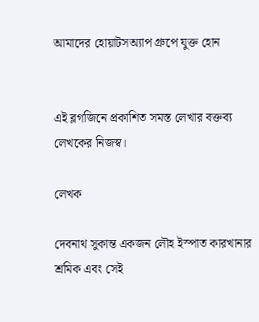আমাদের হোয়াটসঅ্যাপ গ্রুপে যুক্ত হোন


এই ব্লগজিনে প্রকাশিত সমস্ত লেখার বক্তব্য লেখকের নিজস্ব।

লেখক

দেবনাথ সুকান্ত একজন লৌহ ইস্পাত কারখানার শ্রমিক এবং সেই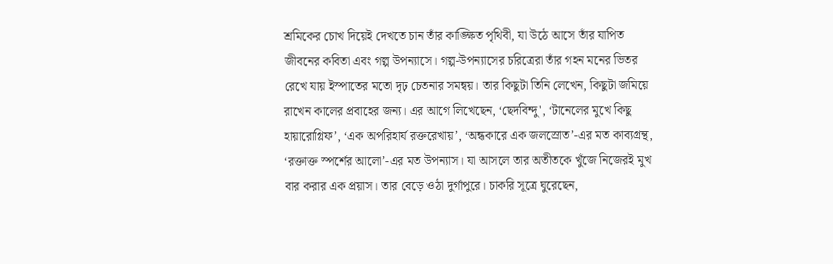শ্রমিকের চোখ দিয়েই দেখতে চান তাঁর কাঙ্ক্ষিত পৃথিবী, যা উঠে আসে তাঁর যাপিত জীবনের কবিতা এবং গল্প উপন্যাসে। গল্প-উপন্যাসের চরিত্রেরা তাঁর গহন মনের ভিতর রেখে যায় ইস্পাতের মতো দৃঢ় চেতনার সমন্বয়। তার কিছুটা তিনি লেখেন, কিছুটা জমিয়ে রাখেন কালের প্রবাহের জন্য। এর আগে লিখেছেন, ‘ছেদবিন্দু', ‘টানেলের মুখে কিছু হায়ারোগ্লিফ’, ‘এক অপরিহার্য রক্তরেখায়’, ‘অন্ধকারে এক জলস্রোত’-এর মত কাব্যগ্রন্থ, ‘রক্তাক্ত স্পর্শের আলো’-এর মত উপন্যাস। যা আসলে তার অতীতকে খুঁজে নিজেরই মুখ বার করার এক প্রয়াস। তার বেড়ে ওঠা দুর্গাপুরে। চাকরি সূত্রে ঘুরেছেন,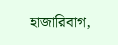হাজারিবাগ,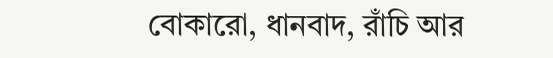বোকারো, ধানবাদ, রাঁচি আর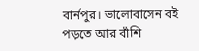বার্নপুর। ভালোবাসেন বই পড়তে আর বাঁশি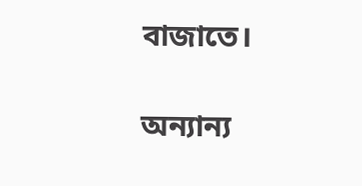বাজাতে।

অন্যান্য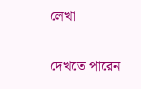লেখা

দেখতে পারেন